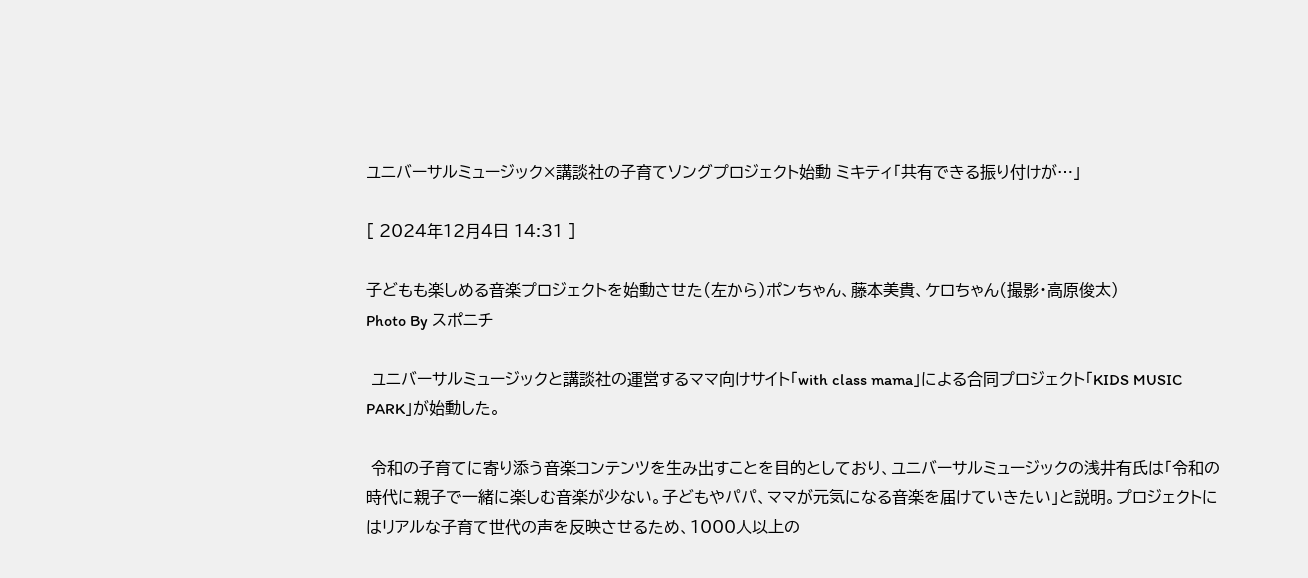ユニバーサルミュージック×講談社の子育てソングプロジェクト始動 ミキティ「共有できる振り付けが…」

[ 2024年12月4日 14:31 ]

子どもも楽しめる音楽プロジェクトを始動させた(左から)ポンちゃん、藤本美貴、ケロちゃん(撮影・高原俊太)
Photo By スポニチ

 ユニバーサルミュージックと講談社の運営するママ向けサイト「with class mama」による合同プロジェクト「KIDS MUSIC PARK」が始動した。

 令和の子育てに寄り添う音楽コンテンツを生み出すことを目的としており、ユニバーサルミュージックの浅井有氏は「令和の時代に親子で一緒に楽しむ音楽が少ない。子どもやパパ、ママが元気になる音楽を届けていきたい」と説明。プロジェクトにはリアルな子育て世代の声を反映させるため、1000人以上の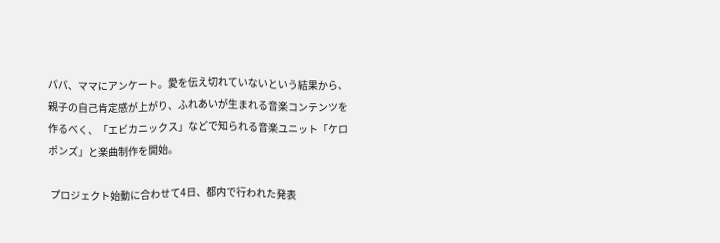パパ、ママにアンケート。愛を伝え切れていないという結果から、親子の自己肯定感が上がり、ふれあいが生まれる音楽コンテンツを作るべく、「エビカニックス」などで知られる音楽ユニット「ケロポンズ」と楽曲制作を開始。

 プロジェクト始動に合わせて4日、都内で行われた発表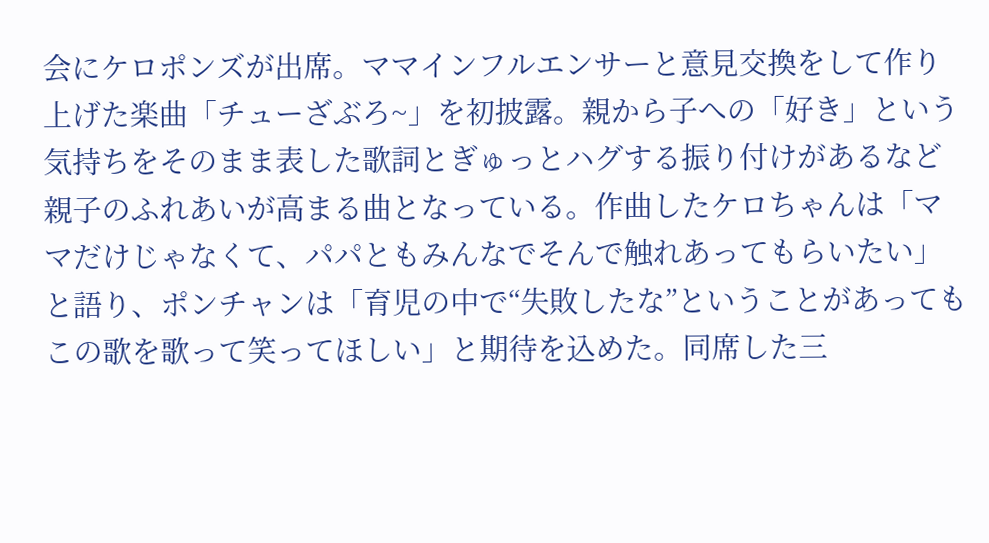会にケロポンズが出席。ママインフルエンサーと意見交換をして作り上げた楽曲「チューざぶろ~」を初披露。親から子への「好き」という気持ちをそのまま表した歌詞とぎゅっとハグする振り付けがあるなど親子のふれあいが高まる曲となっている。作曲したケロちゃんは「ママだけじゃなくて、パパともみんなでそんで触れあってもらいたい」と語り、ポンチャンは「育児の中で“失敗したな”ということがあってもこの歌を歌って笑ってほしい」と期待を込めた。同席した三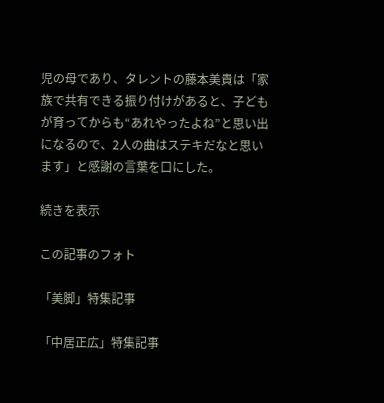児の母であり、タレントの藤本美貴は「家族で共有できる振り付けがあると、子どもが育ってからも“あれやったよね”と思い出になるので、2人の曲はステキだなと思います」と感謝の言葉を口にした。

続きを表示

この記事のフォト

「美脚」特集記事

「中居正広」特集記事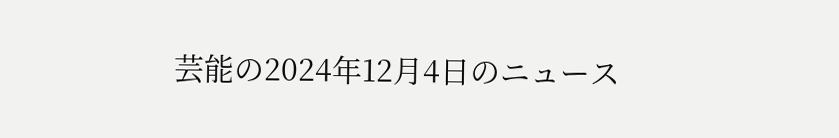芸能の2024年12月4日のニュース